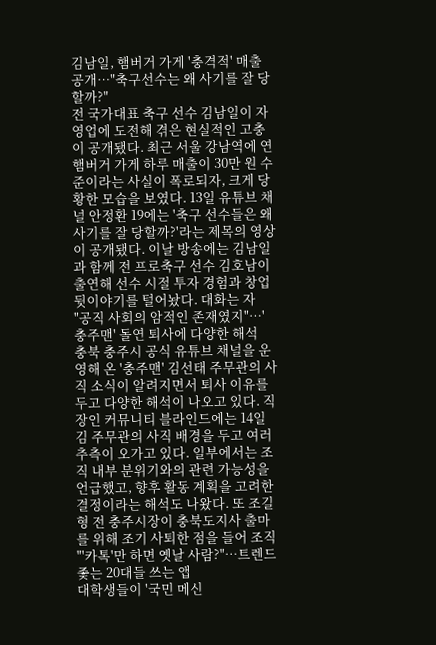김남일, 햄버거 가게 '충격적' 매출 공개…"축구선수는 왜 사기를 잘 당할까?"
전 국가대표 축구 선수 김남일이 자영업에 도전해 겪은 현실적인 고충이 공개됐다. 최근 서울 강남역에 연 햄버거 가게 하루 매출이 30만 원 수준이라는 사실이 폭로되자, 크게 당황한 모습을 보였다. 13일 유튜브 채널 안정환 19에는 '축구 선수들은 왜 사기를 잘 당할까?'라는 제목의 영상이 공개됐다. 이날 방송에는 김남일과 함께 전 프로축구 선수 김호남이 출연해 선수 시절 투자 경험과 창업 뒷이야기를 털어놨다. 대화는 자
"공직 사회의 암적인 존재였지"…'충주맨' 돌연 퇴사에 다양한 해석
충북 충주시 공식 유튜브 채널을 운영해 온 '충주맨' 김선태 주무관의 사직 소식이 알려지면서 퇴사 이유를 두고 다양한 해석이 나오고 있다. 직장인 커뮤니티 블라인드에는 14일 김 주무관의 사직 배경을 두고 여러 추측이 오가고 있다. 일부에서는 조직 내부 분위기와의 관련 가능성을 언급했고, 향후 활동 계획을 고려한 결정이라는 해석도 나왔다. 또 조길형 전 충주시장이 충북도지사 출마를 위해 조기 사퇴한 점을 들어 조직
"'카톡'만 하면 옛날 사람?"…트렌드 좇는 20대들 쓰는 앱
대학생들이 '국민 메신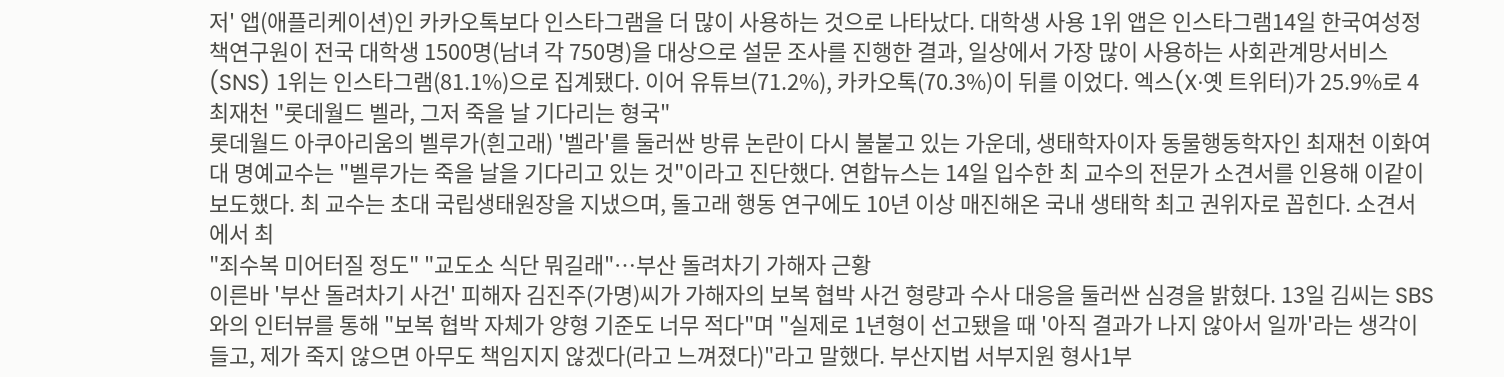저' 앱(애플리케이션)인 카카오톡보다 인스타그램을 더 많이 사용하는 것으로 나타났다. 대학생 사용 1위 앱은 인스타그램14일 한국여성정책연구원이 전국 대학생 1500명(남녀 각 750명)을 대상으로 설문 조사를 진행한 결과, 일상에서 가장 많이 사용하는 사회관계망서비스(SNS) 1위는 인스타그램(81.1%)으로 집계됐다. 이어 유튜브(71.2%), 카카오톡(70.3%)이 뒤를 이었다. 엑스(X·옛 트위터)가 25.9%로 4
최재천 "롯데월드 벨라, 그저 죽을 날 기다리는 형국"
롯데월드 아쿠아리움의 벨루가(흰고래) '벨라'를 둘러싼 방류 논란이 다시 불붙고 있는 가운데, 생태학자이자 동물행동학자인 최재천 이화여대 명예교수는 "벨루가는 죽을 날을 기다리고 있는 것"이라고 진단했다. 연합뉴스는 14일 입수한 최 교수의 전문가 소견서를 인용해 이같이 보도했다. 최 교수는 초대 국립생태원장을 지냈으며, 돌고래 행동 연구에도 10년 이상 매진해온 국내 생태학 최고 권위자로 꼽힌다. 소견서에서 최
"죄수복 미어터질 정도" "교도소 식단 뭐길래"…부산 돌려차기 가해자 근황
이른바 '부산 돌려차기 사건' 피해자 김진주(가명)씨가 가해자의 보복 협박 사건 형량과 수사 대응을 둘러싼 심경을 밝혔다. 13일 김씨는 SBS와의 인터뷰를 통해 "보복 협박 자체가 양형 기준도 너무 적다"며 "실제로 1년형이 선고됐을 때 '아직 결과가 나지 않아서 일까'라는 생각이 들고, 제가 죽지 않으면 아무도 책임지지 않겠다(라고 느껴졌다)"라고 말했다. 부산지법 서부지원 형사1부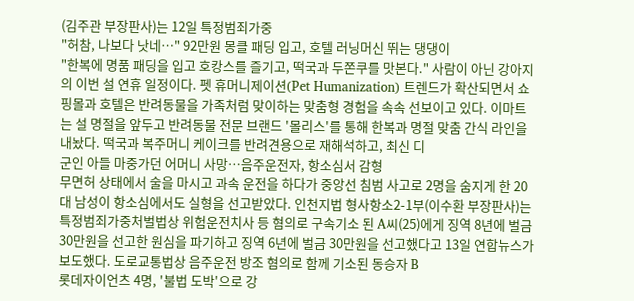(김주관 부장판사)는 12일 특정범죄가중
"허참, 나보다 낫네…" 92만원 몽클 패딩 입고, 호텔 러닝머신 뛰는 댕댕이
"한복에 명품 패딩을 입고 호캉스를 즐기고, 떡국과 두쫀쿠를 맛본다." 사람이 아닌 강아지의 이번 설 연휴 일정이다. 펫 휴머니제이션(Pet Humanization) 트렌드가 확산되면서 쇼핑몰과 호텔은 반려동물을 가족처럼 맞이하는 맞춤형 경험을 속속 선보이고 있다. 이마트는 설 명절을 앞두고 반려동물 전문 브랜드 '몰리스'를 통해 한복과 명절 맞춤 간식 라인을 내놨다. 떡국과 복주머니 케이크를 반려견용으로 재해석하고, 최신 디
군인 아들 마중가던 어머니 사망…음주운전자, 항소심서 감형
무면허 상태에서 술을 마시고 과속 운전을 하다가 중앙선 침범 사고로 2명을 숨지게 한 20대 남성이 항소심에서도 실형을 선고받았다. 인천지법 형사항소2-1부(이수환 부장판사)는 특정범죄가중처벌법상 위험운전치사 등 혐의로 구속기소 된 A씨(25)에게 징역 8년에 벌금 30만원을 선고한 원심을 파기하고 징역 6년에 벌금 30만원을 선고했다고 13일 연합뉴스가 보도했다. 도로교통법상 음주운전 방조 혐의로 함께 기소된 동승자 B
롯데자이언츠 4명, '불법 도박'으로 강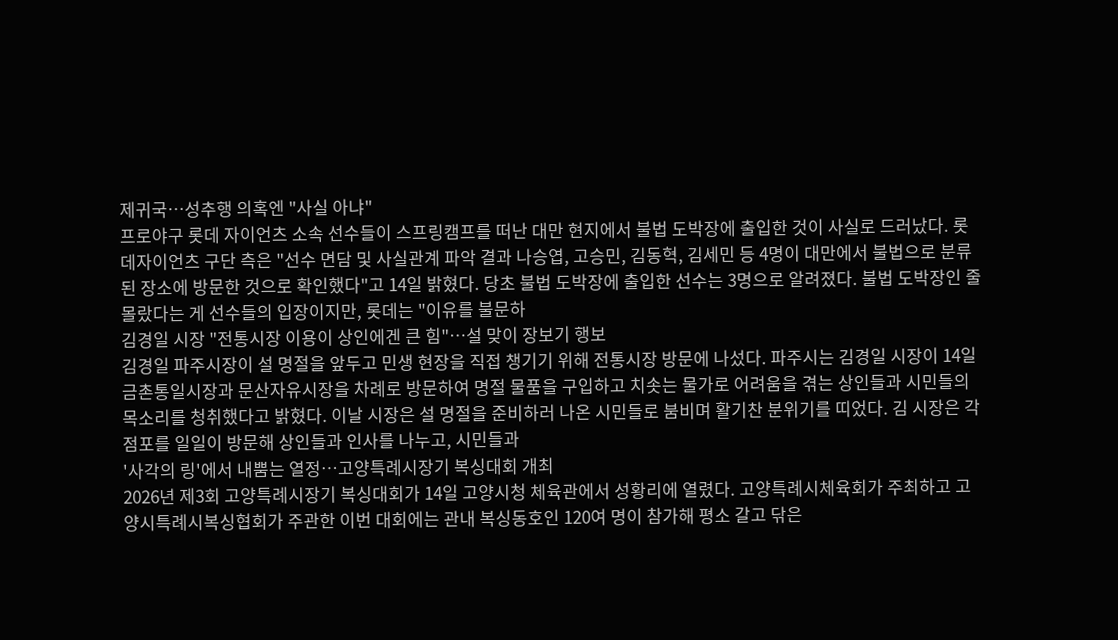제귀국…성추행 의혹엔 "사실 아냐"
프로야구 롯데 자이언츠 소속 선수들이 스프링캠프를 떠난 대만 현지에서 불법 도박장에 출입한 것이 사실로 드러났다. 롯데자이언츠 구단 측은 "선수 면담 및 사실관계 파악 결과 나승엽, 고승민, 김동혁, 김세민 등 4명이 대만에서 불법으로 분류된 장소에 방문한 것으로 확인했다"고 14일 밝혔다. 당초 불법 도박장에 출입한 선수는 3명으로 알려졌다. 불법 도박장인 줄 몰랐다는 게 선수들의 입장이지만, 롯데는 "이유를 불문하
김경일 시장 "전통시장 이용이 상인에겐 큰 힘"…설 맞이 장보기 행보
김경일 파주시장이 설 명절을 앞두고 민생 현장을 직접 챙기기 위해 전통시장 방문에 나섰다. 파주시는 김경일 시장이 14일 금촌통일시장과 문산자유시장을 차례로 방문하여 명절 물품을 구입하고 치솟는 물가로 어려움을 겪는 상인들과 시민들의 목소리를 청취했다고 밝혔다. 이날 시장은 설 명절을 준비하러 나온 시민들로 붐비며 활기찬 분위기를 띠었다. 김 시장은 각 점포를 일일이 방문해 상인들과 인사를 나누고, 시민들과
'사각의 링'에서 내뿜는 열정…고양특례시장기 복싱대회 개최
2026년 제3회 고양특례시장기 복싱대회가 14일 고양시청 체육관에서 성황리에 열렸다. 고양특례시체육회가 주최하고 고양시특례시복싱협회가 주관한 이번 대회에는 관내 복싱동호인 120여 명이 참가해 평소 갈고 닦은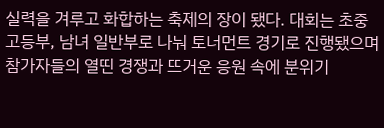실력을 겨루고 화합하는 축제의 장이 됐다. 대회는 초중고등부, 남녀 일반부로 나눠 토너먼트 경기로 진행됐으며 참가자들의 열띤 경쟁과 뜨거운 응원 속에 분위기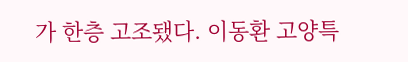가 한층 고조됐다. 이동환 고양특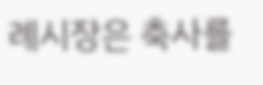례시장은 축사를